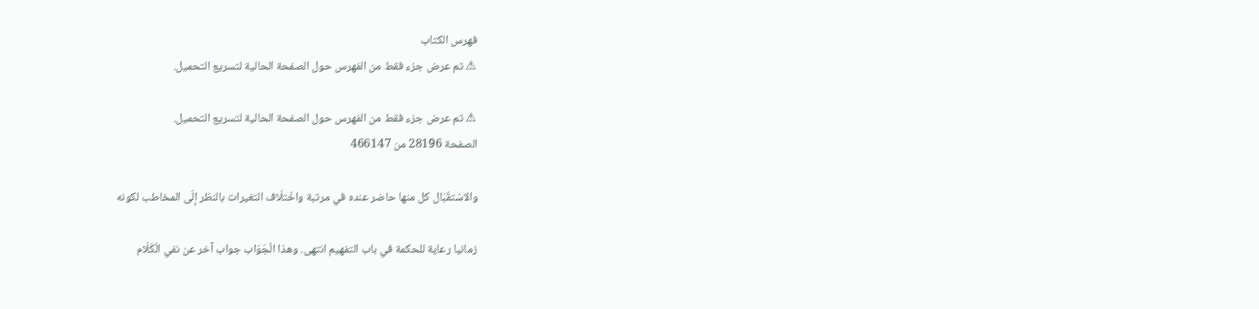فهرس الكتاب
⚠ تم عرض جزء فقط من الفهرس حول الصفحة الحالية لتسريع التحميل.

⚠ تم عرض جزء فقط من الفهرس حول الصفحة الحالية لتسريع التحميل.
الصفحة 28196 من 466147

والاسْتقْبَال كل منها حاضر عنده في مرتبة واخْتلَاف التغيرات بالنظر إلَى المخاطب لكونه

زمانيا رعاية للحكمة في باب التفهيم انتهى. وهذا الْجَوَاب جواب آخر عن نفي الْكَلَام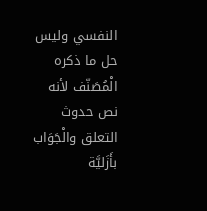النفسي وليس حل ما ذكره الْمُصَنّف لأنه نص حدوث التعلق والْجَوَاب بأَزَليَّة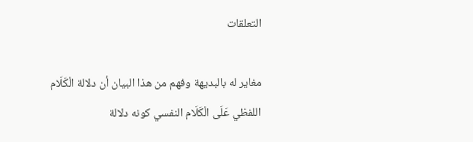التعلقات

مغاير له بالبديهة وفهم من هذا البيان أن دلالة الْكَلَام اللفظي عَلَى الْكَلَام النفسي كونه دلالة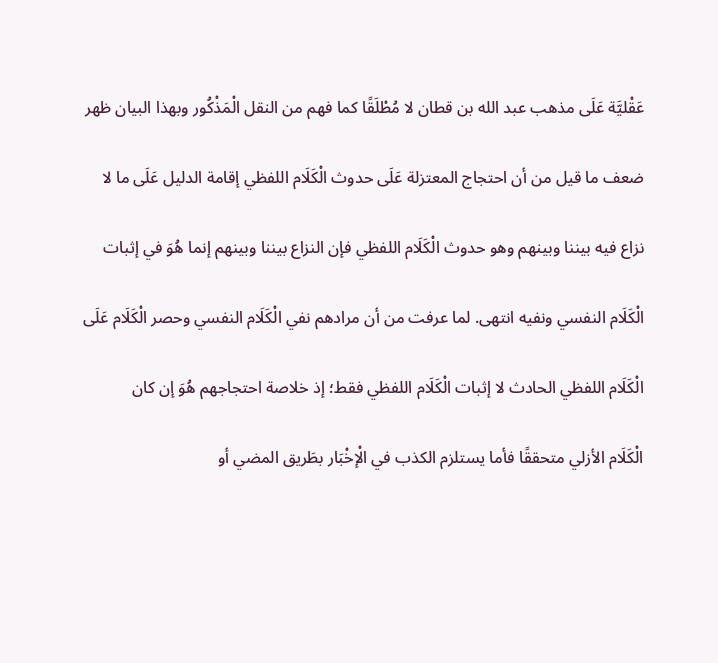عَقْليَّة عَلَى مذهب عبد الله بن قطان لا مُطْلَقًا كما فهم من النقل الْمَذْكُور وبهذا البيان ظهر

ضعف ما قيل من أن احتجاج المعتزلة عَلَى حدوث الْكَلَام اللفظي إقامة الدليل عَلَى ما لا

نزاع فيه بيننا وبينهم وهو حدوث الْكَلَام اللفظي فإن النزاع بيننا وبينهم إنما هُوَ في إثبات

الْكَلَام النفسي ونفيه انتهى. لما عرفت من أن مرادهم نفي الْكَلَام النفسي وحصر الْكَلَام عَلَى

الْكَلَام اللفظي الحادث لا إثبات الْكَلَام اللفظي فقط؛ إذ خلاصة احتجاجهم هُوَ إن كان

الْكَلَام الأزلي متحققًا فأما يستلزم الكذب في الْإخْبَار بطَريق المضي أو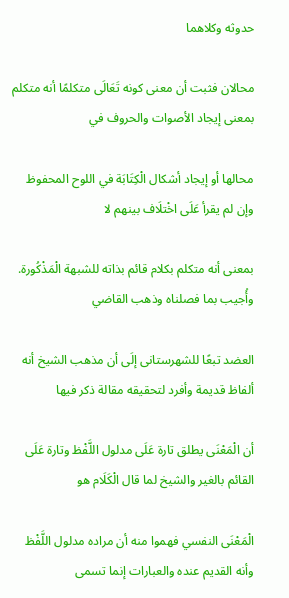حدوثه وكلاهما

محالان فثبت أن معنى كونه تَعَالَى متكلمًا أنه متكلم بمعنى إيجاد الأصوات والحروف في

محالها أو إيجاد أشكال الْكِتَابَة في اللوح المحفوظ وإن لم يقرأ عَلَى اخْتلَاف بينهم لا

بمعنى أنه متكلم بكلام قائم بذاته للشبهة الْمَذْكُورة. وأُجيب بما فصلناه وذهب القاضي

العضد تبعًا للشهرستانى إلَى أن مذهب الشيخ أنه ألفاظ قديمة وأفرد لتحقيقه مقالة ذكر فيها

أن الْمَعْنَى يطلق تارة عَلَى مدلول اللَّفْظ وتارة عَلَى القائم بالغير والشيخ لما قال الْكَلَام هو

الْمَعْنَى النفسي فهموا منه أن مراده مدلول اللَّفْظ وأنه القديم عنده والعبارات إنما تسمى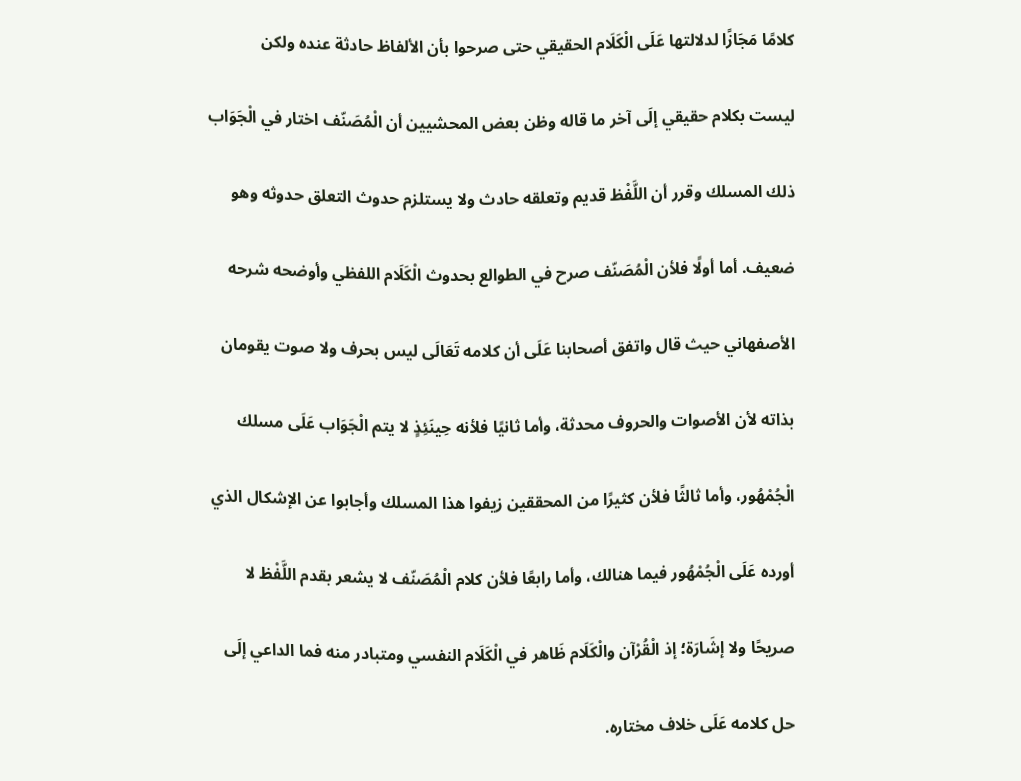كلامًا مَجَازًا لدلالتها عَلَى الْكَلَام الحقيقي حتى صرحوا بأن الألفاظ حادثة عنده ولكن

ليست بكلام حقيقي إلَى آخر ما قاله وظن بعض المحشيين أن الْمُصَنّف اختار في الْجَوَاب

ذلك المسلك وقرر أن اللَّفْظ قديم وتعلقه حادث ولا يستلزم حدوث التعلق حدوثه وهو

ضعيف. أما أولًا فلأن الْمُصَنّف صرح في الطوالع بحدوث الْكَلَام اللفظي وأوضحه شرحه

الأصفهاني حيث قال واتفق أصحابنا عَلَى أن كلامه تَعَالَى ليس بحرف ولا صوت يقومان

بذاته لأن الأصوات والحروف محدثة، وأما ثانيًا فلأنه حِينَئِذٍ لا يتم الْجَوَاب عَلَى مسلك

الْجُمْهُور، وأما ثالثًا فلأن كثيرًا من المحققين زيفوا هذا المسلك وأجابوا عن الإشكال الذي

أورده عَلَى الْجُمْهُور فيما هنالك، وأما رابعًا فلأن كلام الْمُصَنّف لا يشعر بقدم اللَّفْظ لا

صريحًا ولا إشَارَة؛ إذ الْقُرْآن والْكَلَام ظَاهر في الْكَلَام النفسي ومتبادر منه فما الداعي إلَى

حل كلامه عَلَى خلاف مختاره.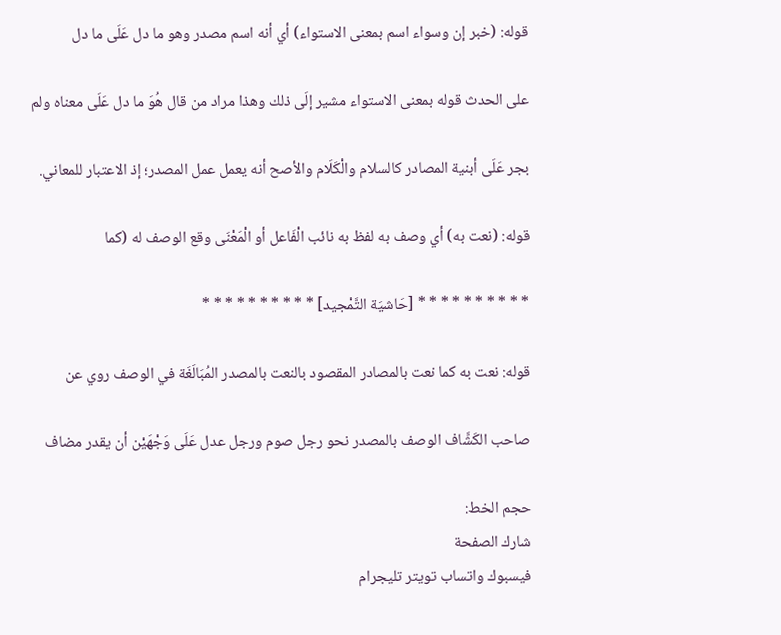قوله: (خبر إن وسواء اسم بمعنى الاستواء) أي أنه اسم مصدر وهو ما دل عَلَى ما دل

على الحدث قوله بمعنى الاستواء مشير إلَى ذلك وهذا مراد من قال هُوَ ما دل عَلَى معناه ولم

بجر عَلَى أبنية المصادر كالسلام والْكَلَام والأصح أنه يعمل عمل المصدر؛ إذ الاعتبار للمعاني.

قوله: (نعت به) أي وصف به لفظ به نائب الْفَاعل أو الْمَعْنَى وقع الوصف له (كما

* * * * * * * * * * [حَاشيَة التَّمْجيد] * * * * * * * * * *

قوله: نعت به كما نعت بالمصادر المقصود بالنعت بالمصدر المُبَالَغَة في الوصف روي عن

صاحب الكَشَّاف الوصف بالمصدر نحو رجل صوم ورجل عدل عَلَى وَجْهَيْن أن يقدر مضاف

حجم الخط:
شارك الصفحة
فيسبوك واتساب تويتر تليجرام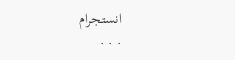انستجرام
. . .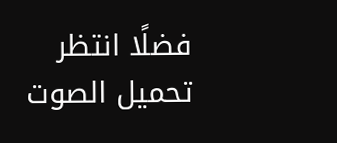فضلًا انتظر تحميل الصوت